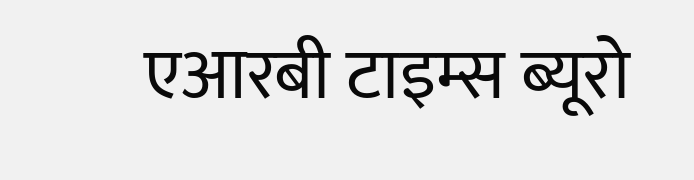एआरबी टाइम्स ब्यूरो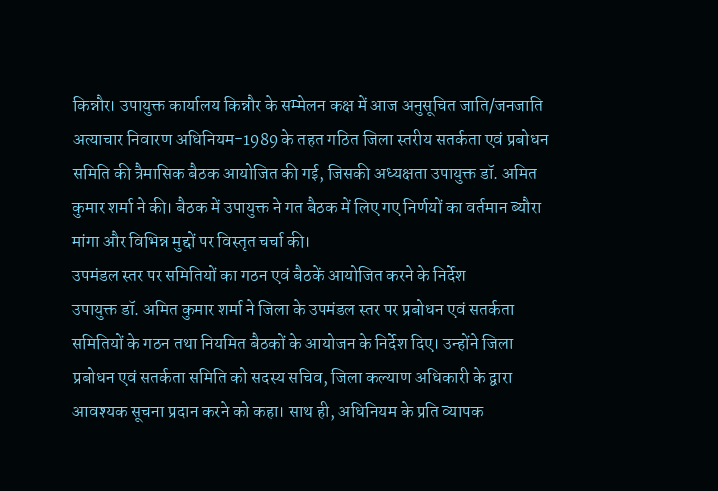किन्नौर। उपायुक्त कार्यालय किन्नौर के सम्मेलन कक्ष में आज अनुसूचित जाति/जनजाति अत्याचार निवारण अधिनियम-1989 के तहत गठित जिला स्तरीय सतर्कता एवं प्रबोधन समिति की त्रैमासिक बैठक आयोजित की गई, जिसकी अध्यक्षता उपायुक्त डॉ. अमित कुमार शर्मा ने की। बैठक में उपायुक्त ने गत बैठक में लिए गए निर्णयों का वर्तमान ब्यौरा मांगा और विभिन्न मुद्दों पर विस्तृत चर्चा की।
उपमंडल स्तर पर समितियों का गठन एवं बैठकें आयोजित करने के निर्देश
उपायुक्त डॉ. अमित कुमार शर्मा ने जिला के उपमंडल स्तर पर प्रबोधन एवं सतर्कता समितियों के गठन तथा नियमित बैठकों के आयोजन के निर्देश दिए। उन्होंने जिला प्रबोधन एवं सतर्कता समिति को सदस्य सचिव, जिला कल्याण अधिकारी के द्वारा आवश्यक सूचना प्रदान करने को कहा। साथ ही, अधिनियम के प्रति व्यापक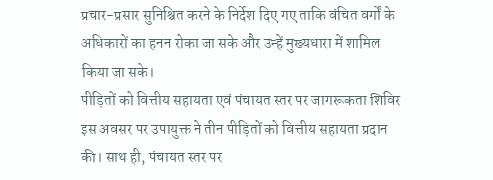प्रचार-प्रसार सुनिश्चित करने के निर्देश दिए गए ताकि वंचित वर्गों के अधिकारों का हनन रोका जा सके और उन्हें मुख्यधारा में शामिल किया जा सके।
पीड़ितों को वित्तीय सहायता एवं पंचायत स्तर पर जागरूकता शिविर
इस अवसर पर उपायुक्त ने तीन पीड़ितों को वित्तीय सहायता प्रदान की। साथ ही, पंचायत स्तर पर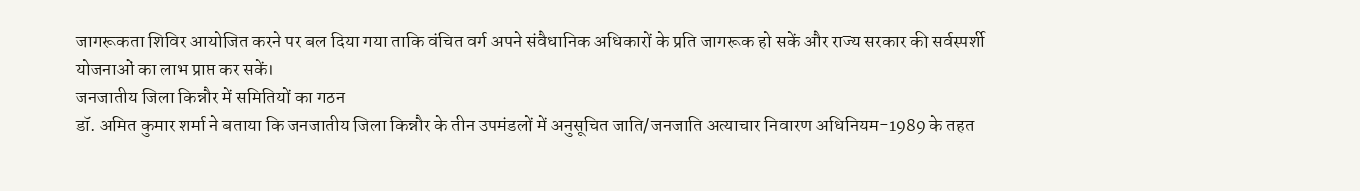जागरूकता शिविर आयोजित करने पर बल दिया गया ताकि वंचित वर्ग अपने संवैधानिक अधिकारों के प्रति जागरूक हो सकें और राज्य सरकार की सर्वस्पर्शी योजनाओं का लाभ प्राप्त कर सकें।
जनजातीय जिला किन्नौर में समितियों का गठन
डॉ. अमित कुमार शर्मा ने बताया कि जनजातीय जिला किन्नौर के तीन उपमंडलों में अनुसूचित जाति/जनजाति अत्याचार निवारण अधिनियम-1989 के तहत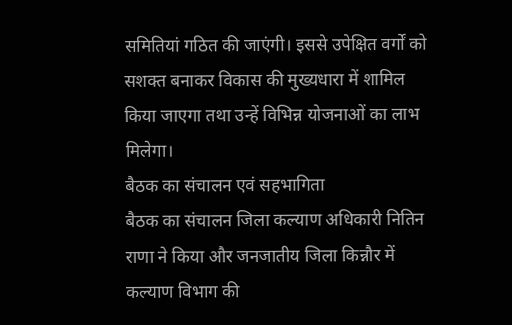समितियां गठित की जाएंगी। इससे उपेक्षित वर्गों को सशक्त बनाकर विकास की मुख्यधारा में शामिल किया जाएगा तथा उन्हें विभिन्न योजनाओं का लाभ मिलेगा।
बैठक का संचालन एवं सहभागिता
बैठक का संचालन जिला कल्याण अधिकारी नितिन राणा ने किया और जनजातीय जिला किन्नौर में कल्याण विभाग की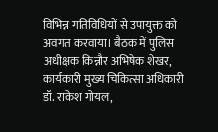विभिन्न गतिविधियों से उपायुक्त को अवगत करवाया। बैठक में पुलिस अधीक्षक किन्नौर अभिषेक शेखर, कार्यकारी मुख्य चिकित्सा अधिकारी डॉ. राकेश गोयल,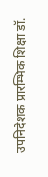उपनिदेशक प्रारम्भिक शिक्षा डॉ.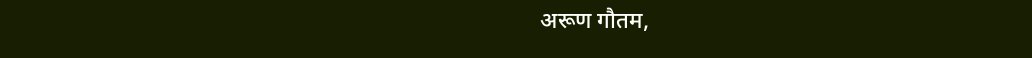अरूण गौतम,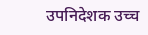उपनिदेशक उच्च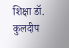शिक्षा डॉ. कुलदीप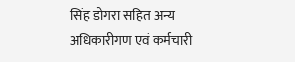सिंह डोगरा सहित अन्य अधिकारीगण एवं कर्मचारी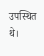उपस्थित थे।